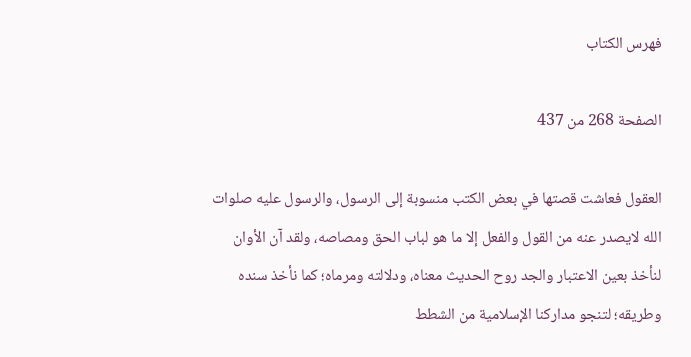فهرس الكتاب

الصفحة 268 من 437

العقول فعاشت قصتها في بعض الكتب منسوبة إلى الرسول، والرسول عليه صلوات الله لايصدر عنه من القول والفعل إلا ما هو لباب الحق ومصاصه، ولقد آن الأوان لنأخذ بعين الاعتبار والجد روح الحديث معناه، ودلالته ومرماه؛ كما نأخذ سنده وطريقه؛ لتنجو مداركنا الإسلامية من الشطط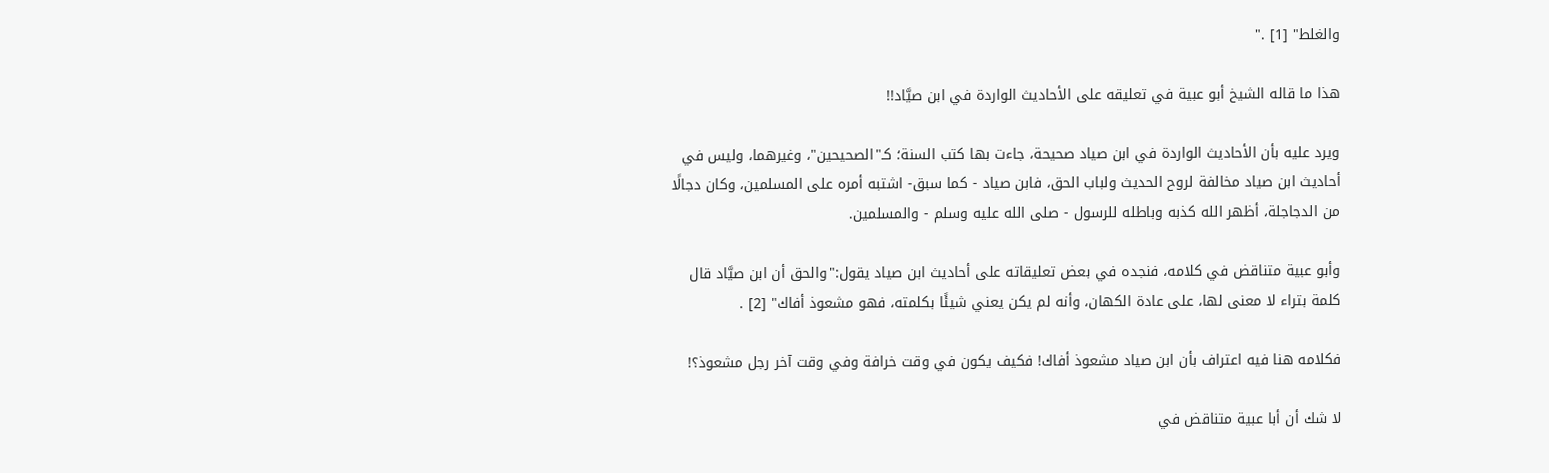والغلط" [1] ."

هذا ما قاله الشيخ أبو عبية في تعليقه على الأحاديث الواردة في ابن صيَّاد!!

ويرد عليه بأن الأحاديث الواردة في ابن صياد صحيحة، جاءت بها كتب السنة؛ كـ"الصحيحين"، وغيرهما، وليس في أحاديث ابن صياد مخالفة لروح الحديث ولباب الحق، فابن صياد - كما سبق- اشتبه أمره على المسلمين، وكان دجالًا من الدجاجلة، أظهر الله كذبه وباطله للرسول - صلى الله عليه وسلم - والمسلمين.

وأبو عبية متناقض في كلامه، فنجده في بعض تعليقاته على أحاديث ابن صياد يقول:"والحق أن ابن صيَّاد قال كلمة بتراء لا معنى لها، على عادة الكهان، وأنه لم يكن يعني شيئًا بكلمته، فهو مشعوذ أفاك" [2] .

فكلامه هنا فيه اعتراف بأن ابن صياد مشعوذ أفاك! فكيف يكون في وقت خرافة وفي وقت آخر رجل مشعوذ؟!

لا شك أن أبا عبية متناقض في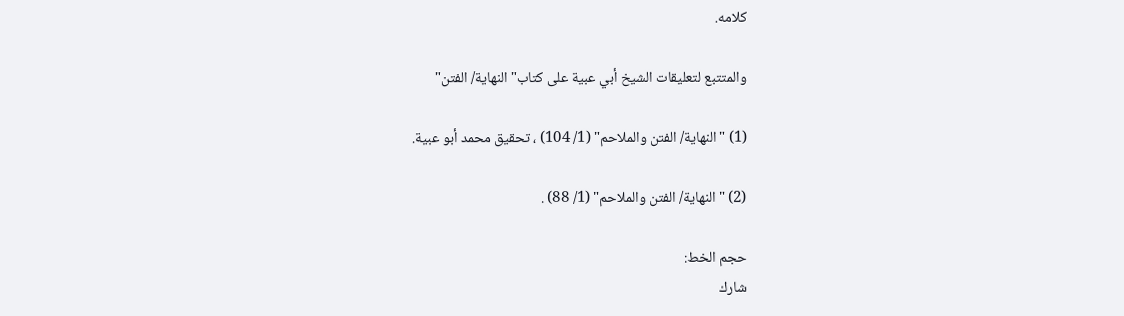كلامه.

والمتتبع لتعليقات الشيخ أبي عبية على كتاب"النهاية/ الفتن"

(1) "النهاية/ الفتن والملاحم" (1/ 104) ، تحقيق محمد أبو عبية.

(2) "النهاية/ الفتن والملاحم" (1/ 88) .

حجم الخط:
شارك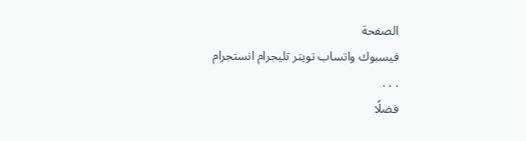الصفحة
فيسبوك واتساب تويتر تليجرام انستجرام
. . .
فضلًا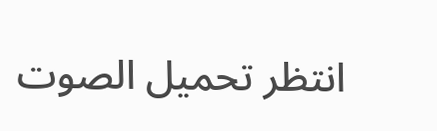انتظر تحميل الصوت